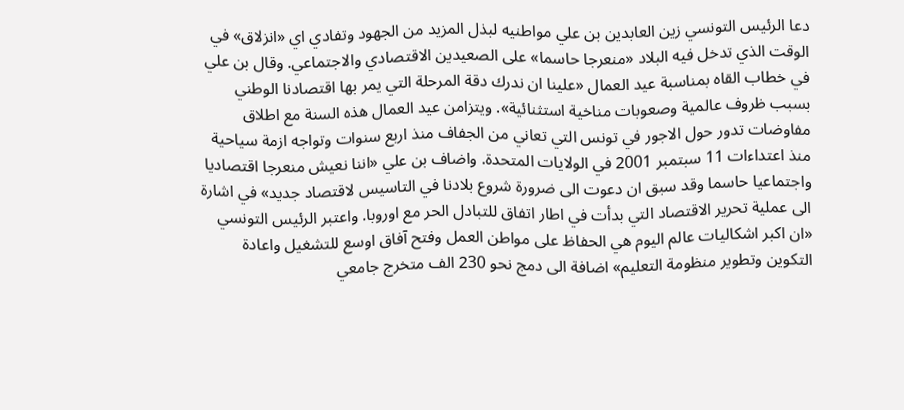دعا الرئيس التونسي زين العابدين بن علي مواطنيه لبذل المزيد من الجهود وتفادي اي «انزلاق» في الوقت الذي تدخل فيه البلاد «منعرجا حاسما» على الصعيدين الاقتصادي والاجتماعي. وقال بن علي في خطاب القاه بمناسبة عيد العمال «علينا ان ندرك دقة المرحلة التي يمر بها اقتصادنا الوطني بسبب ظروف عالمية وصعوبات مناخية استثنائية». ويتزامن عيد العمال هذه السنة مع اطلاق مفاوضات تدور حول الاجور في تونس التي تعاني من الجفاف منذ اربع سنوات وتواجه ازمة سياحية منذ اعتداءات 11 سبتمبر 2001 في الولايات المتحدة. واضاف بن علي «اننا نعيش منعرجا اقتصاديا واجتماعيا حاسما وقد سبق ان دعوت الى ضرورة شروع بلادنا في التاسيس لاقتصاد جديد» في اشارة الى عملية تحرير الاقتصاد التي بدأت في اطار اتفاق للتبادل الحر مع اوروبا. واعتبر الرئيس التونسي «ان اكبر اشكاليات عالم اليوم هي الحفاظ على مواطن العمل وفتح آفاق اوسع للتشغيل واعادة التكوين وتطوير منظومة التعليم» اضافة الى دمج نحو 230 الف متخرج جامعي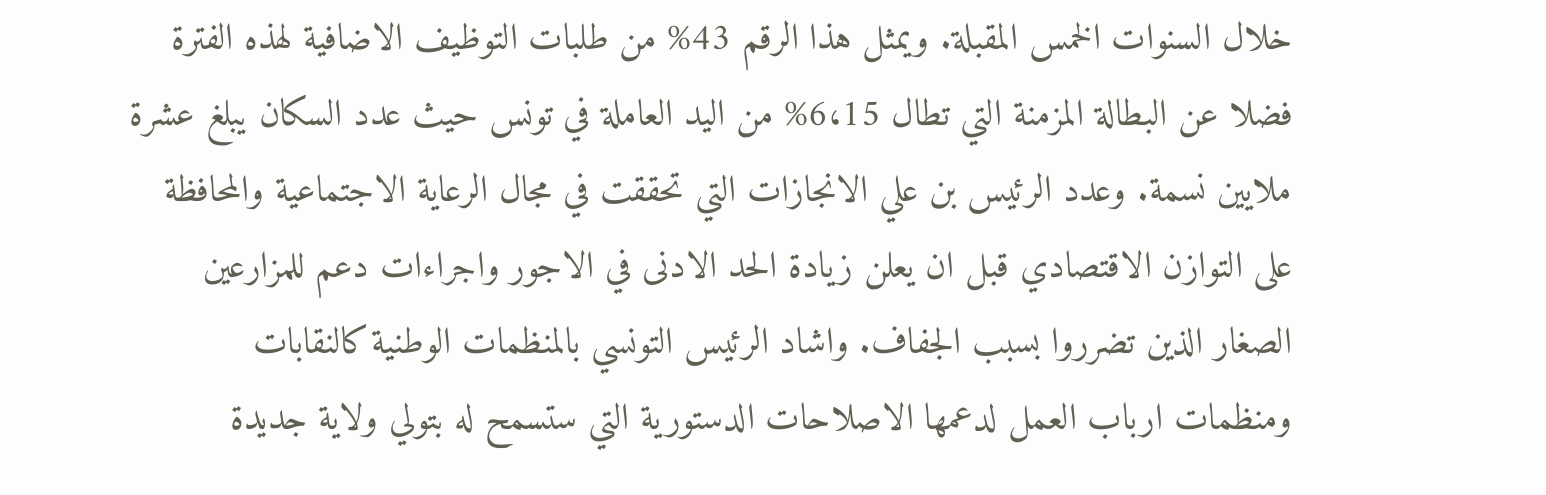خلال السنوات الخمس المقبلة. ويمثل هذا الرقم 43% من طلبات التوظيف الاضافية لهذه الفترة فضلا عن البطالة المزمنة التي تطال 6،15% من اليد العاملة في تونس حيث عدد السكان يبلغ عشرة ملايين نسمة. وعدد الرئيس بن علي الانجازات التي تحققت في مجال الرعاية الاجتماعية والمحافظة على التوازن الاقتصادي قبل ان يعلن زيادة الحد الادنى في الاجور واجراءات دعم للمزارعين الصغار الذين تضرروا بسبب الجفاف. واشاد الرئيس التونسي بالمنظمات الوطنية كالنقابات ومنظمات ارباب العمل لدعمها الاصلاحات الدستورية التي ستسمح له بتولي ولاية جديدة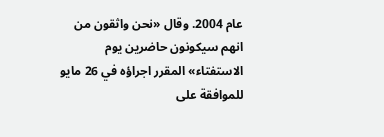عام 2004. وقال «نحن واثقون من انهم سيكونون حاضرين يوم الاستفتاء» المقرر اجراؤه في 26 مايو للموافقة على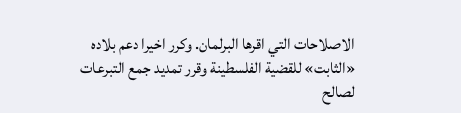الاصلاحات التي اقرها البرلمان. وكرر اخيرا دعم بلاده «الثابت» للقضية الفلسطينة وقرر تمديد جمع التبرعات لصالح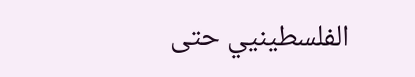الفلسطينيي حتى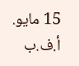15 مايو. أ.ف.ب